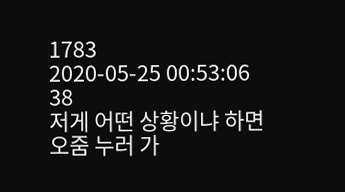1783
2020-05-25 00:53:06
38
저게 어떤 상황이냐 하면
오줌 누러 가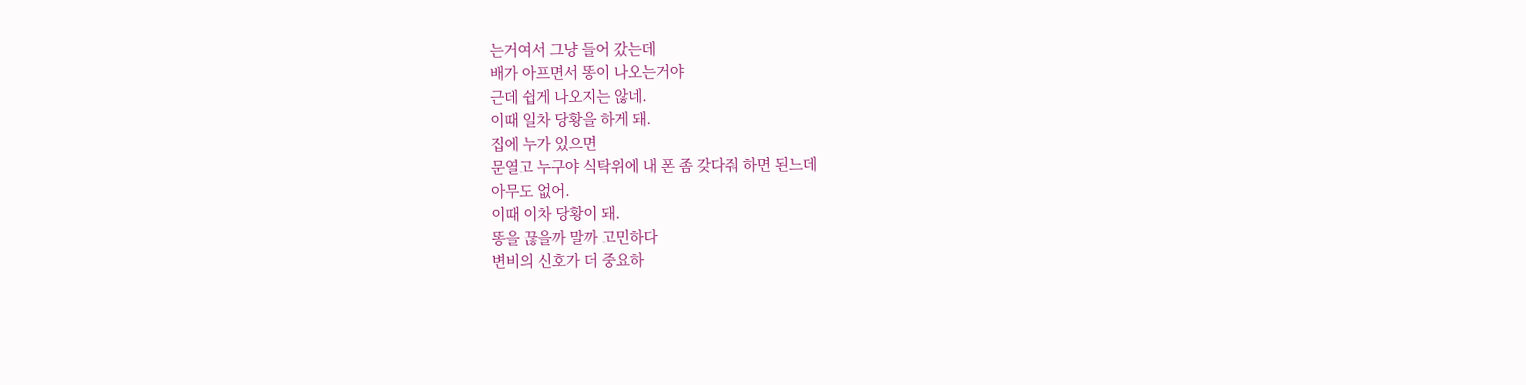는거여서 그냥 들어 갔는데
배가 아프면서 똥이 나오는거야
근데 쉽게 나오지는 않네.
이때 일차 당황을 하게 돼.
집에 누가 있으면
문열고 누구야 식탁위에 내 폰 좀 갖다줘 하면 된느데
아무도 없어.
이때 이차 당황이 돼.
똥을 끊을까 말까 고민하다
변비의 신호가 더 중요하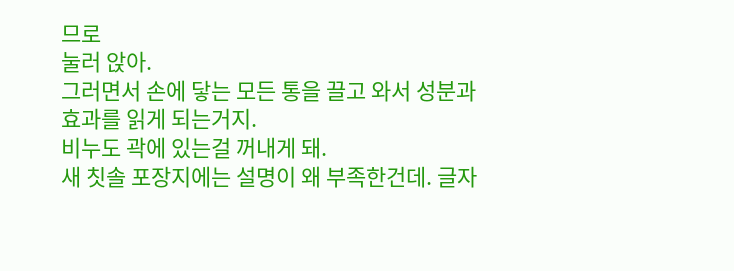므로
눌러 앉아.
그러면서 손에 닿는 모든 통을 끌고 와서 성분과 효과를 읽게 되는거지.
비누도 곽에 있는걸 꺼내게 돼.
새 칫솔 포장지에는 설명이 왜 부족한건데. 글자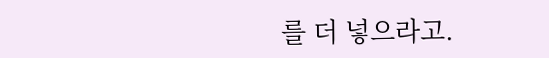를 더 넣으라고.